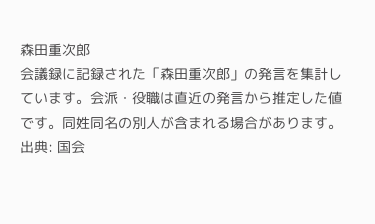森田重次郎
会議録に記録された「森田重次郎」の発言を集計しています。会派・役職は直近の発言から推定した値です。同姓同名の別人が含まれる場合があります。
出典: 国会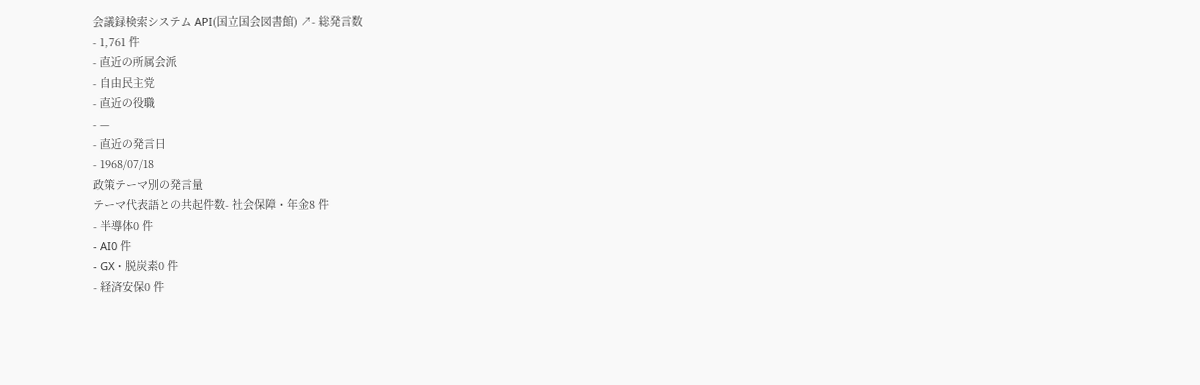会議録検索システム API(国立国会図書館) ↗- 総発言数
- 1,761 件
- 直近の所属会派
- 自由民主党
- 直近の役職
- —
- 直近の発言日
- 1968/07/18
政策テーマ別の発言量
テーマ代表語との共起件数- 社会保障・年金8 件
- 半導体0 件
- AI0 件
- GX・脱炭素0 件
- 経済安保0 件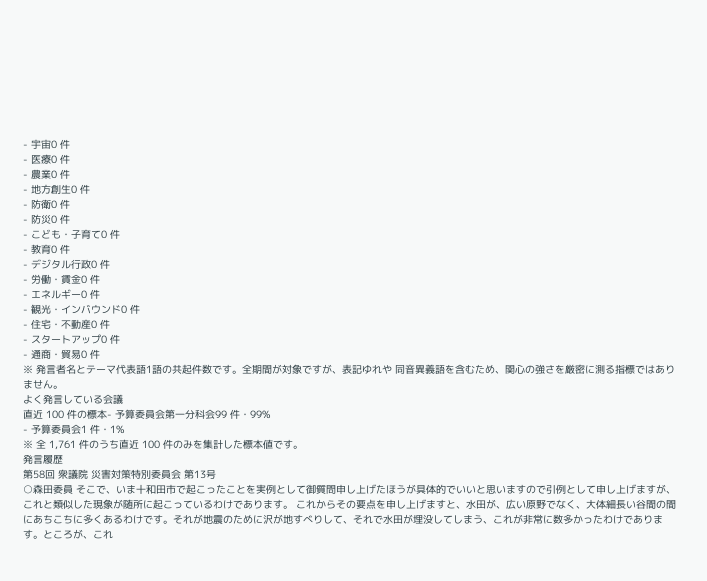- 宇宙0 件
- 医療0 件
- 農業0 件
- 地方創生0 件
- 防衛0 件
- 防災0 件
- こども・子育て0 件
- 教育0 件
- デジタル行政0 件
- 労働・賃金0 件
- エネルギー0 件
- 観光・インバウンド0 件
- 住宅・不動産0 件
- スタートアップ0 件
- 通商・貿易0 件
※ 発言者名とテーマ代表語1語の共起件数です。全期間が対象ですが、表記ゆれや 同音異義語を含むため、関心の強さを厳密に測る指標ではありません。
よく発言している会議
直近 100 件の標本- 予算委員会第一分科会99 件・99%
- 予算委員会1 件・1%
※ 全 1,761 件のうち直近 100 件のみを集計した標本値です。
発言履歴
第58回 衆議院 災害対策特別委員会 第13号
○森田委員 そこで、いま十和田市で起こったことを実例として御質問申し上げたほうが具体的でいいと思いますので引例として申し上げますが、これと類似した現象が随所に起こっているわけであります。 これからその要点を申し上げますと、水田が、広い原野でなく、大体細長い谷間の間にあちこちに多くあるわけです。それが地震のために沢が地すべりして、それで水田が埋没してしまう、これが非常に数多かったわけであります。ところが、これ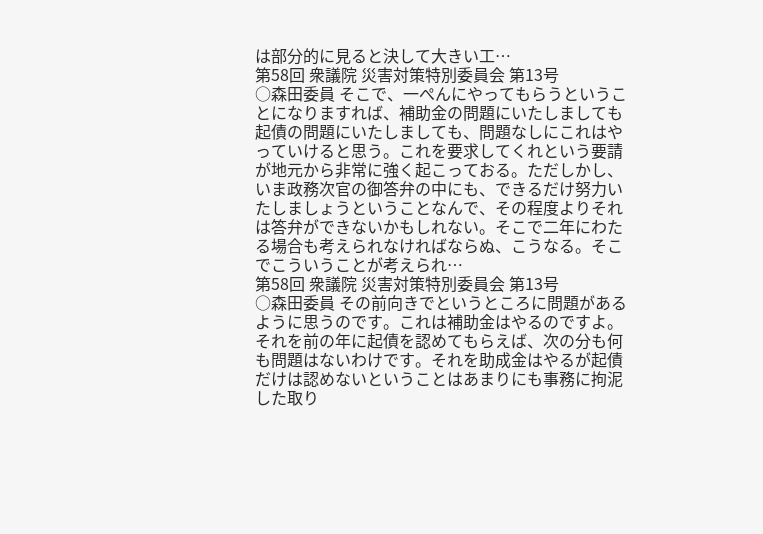は部分的に見ると決して大きい工…
第58回 衆議院 災害対策特別委員会 第13号
○森田委員 そこで、一ぺんにやってもらうということになりますれば、補助金の問題にいたしましても起債の問題にいたしましても、問題なしにこれはやっていけると思う。これを要求してくれという要請が地元から非常に強く起こっておる。ただしかし、いま政務次官の御答弁の中にも、できるだけ努力いたしましょうということなんで、その程度よりそれは答弁ができないかもしれない。そこで二年にわたる場合も考えられなければならぬ、こうなる。そこでこういうことが考えられ…
第58回 衆議院 災害対策特別委員会 第13号
○森田委員 その前向きでというところに問題があるように思うのです。これは補助金はやるのですよ。それを前の年に起債を認めてもらえば、次の分も何も問題はないわけです。それを助成金はやるが起債だけは認めないということはあまりにも事務に拘泥した取り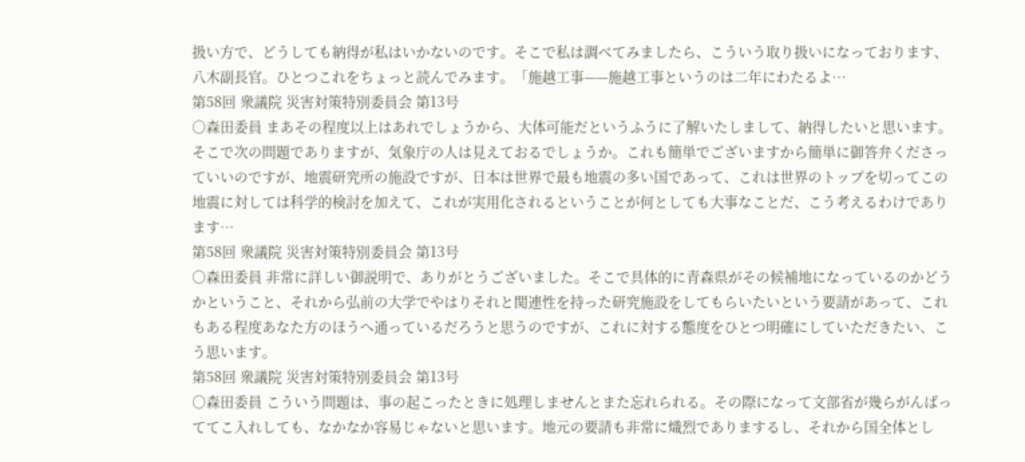扱い方で、どうしても納得が私はいかないのです。そこで私は調べてみましたら、こういう取り扱いになっております、八木副長官。ひとつこれをちょっと読んでみます。「施越工事——施越工事というのは二年にわたるよ…
第58回 衆議院 災害対策特別委員会 第13号
○森田委員 まあその程度以上はあれでしょうから、大体可能だというふうに了解いたしまして、納得したいと思います。 そこで次の問題でありますが、気象庁の人は見えておるでしょうか。これも簡単でございますから簡単に御答弁くださっていいのですが、地震研究所の施設ですが、日本は世界で最も地震の多い国であって、これは世界のトップを切ってこの地震に対しては科学的検討を加えて、これが実用化されるということが何としても大事なことだ、こう考えるわけであります…
第58回 衆議院 災害対策特別委員会 第13号
○森田委員 非常に詳しい御説明で、ありがとうございました。そこで具体的に青森県がその候補地になっているのかどうかということ、それから弘前の大学でやはりそれと関連性を持った研究施設をしてもらいたいという要請があって、これもある程度あなた方のほうへ通っているだろうと思うのですが、これに対する態度をひとつ明確にしていただきたい、こう思います。
第58回 衆議院 災害対策特別委員会 第13号
○森田委員 こういう問題は、事の起こったときに処理しませんとまた忘れられる。その際になって文部省が幾らがんばっててこ入れしても、なかなか容易じゃないと思います。地元の要請も非常に熾烈でありまするし、それから国全体とし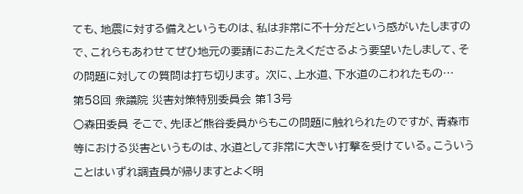ても、地震に対する備えというものは、私は非常に不十分だという感がいたしますので、これらもあわせてぜひ地元の要請におこたえくださるよう要望いたしまして、その問題に対しての質問は打ち切ります。 次に、上水道、下水道のこわれたもの…
第58回 衆議院 災害対策特別委員会 第13号
○森田委員 そこで、先ほど熊谷委員からもこの問題に触れられたのですが、青森市等における災害というものは、水道として非常に大きい打撃を受けている。こういうことはいずれ調査員が帰りますとよく明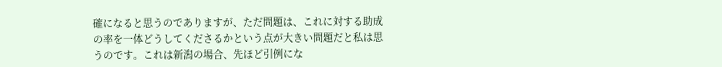確になると思うのでありますが、ただ問題は、これに対する助成の率を一体どうしてくださるかという点が大きい問題だと私は思うのです。これは新潟の場合、先ほど引例にな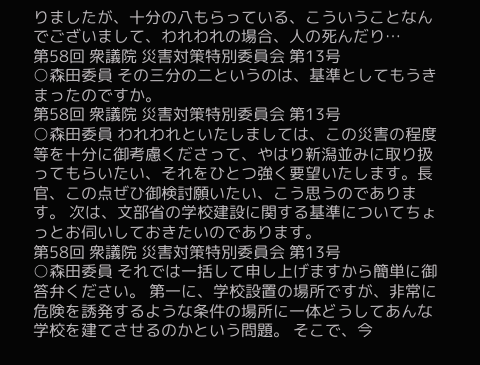りましたが、十分の八もらっている、こういうことなんでございまして、われわれの場合、人の死んだり…
第58回 衆議院 災害対策特別委員会 第13号
○森田委員 その三分の二というのは、基準としてもうきまったのですか。
第58回 衆議院 災害対策特別委員会 第13号
○森田委員 われわれといたしましては、この災害の程度等を十分に御考慮くださって、やはり新潟並みに取り扱ってもらいたい、それをひとつ強く要望いたします。長官、この点ぜひ御検討願いたい、こう思うのであります。 次は、文部省の学校建設に関する基準についてちょっとお伺いしておきたいのであります。
第58回 衆議院 災害対策特別委員会 第13号
○森田委員 それでは一括して申し上げますから簡単に御答弁ください。 第一に、学校設置の場所ですが、非常に危険を誘発するような条件の場所に一体どうしてあんな学校を建てさせるのかという問題。 そこで、今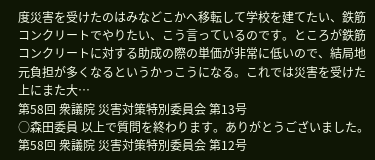度災害を受けたのはみなどこかへ移転して学校を建てたい、鉄筋コンクリートでやりたい、こう言っているのです。ところが鉄筋コンクリートに対する助成の際の単価が非常に低いので、結局地元負担が多くなるというかっこうになる。これでは災害を受けた上にまた大…
第58回 衆議院 災害対策特別委員会 第13号
○森田委員 以上で質問を終わります。ありがとうございました。
第58回 衆議院 災害対策特別委員会 第12号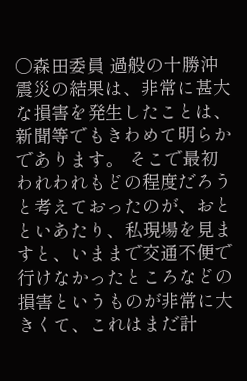○森田委員 過般の十勝沖震災の結果は、非常に甚大な損害を発生したことは、新聞等でもきわめて明らかであります。 そこで最初われわれもどの程度だろうと考えておったのが、おとといあたり、私現場を見ますと、いままで交通不便で行けなかったところなどの損害というものが非常に大きくて、これはまだ計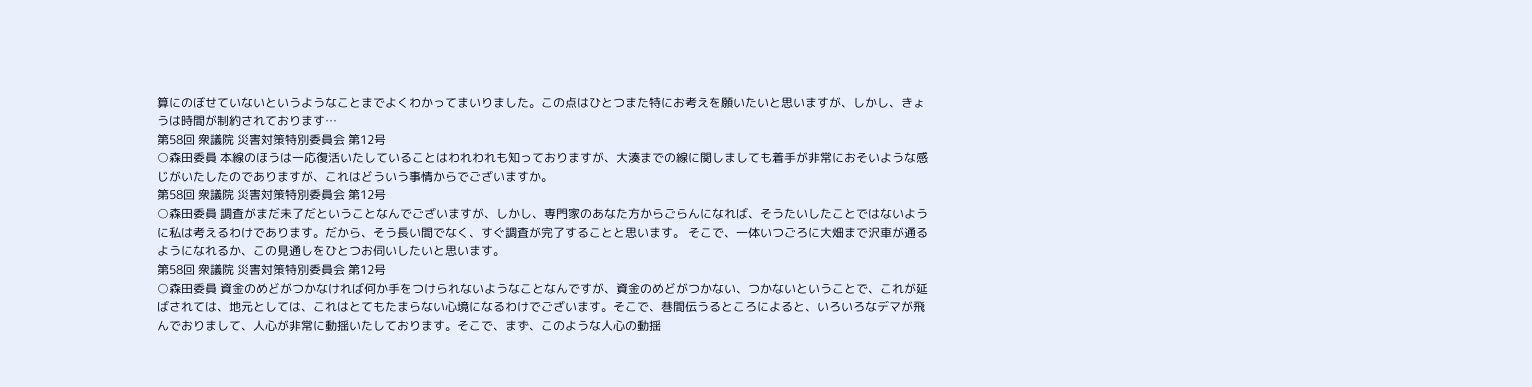算にのぼせていないというようなことまでよくわかってまいりました。この点はひとつまた特にお考えを願いたいと思いますが、しかし、きょうは時間が制約されております…
第58回 衆議院 災害対策特別委員会 第12号
○森田委員 本線のほうは一応復活いたしていることはわれわれも知っておりますが、大湊までの線に関しましても着手が非常におそいような感じがいたしたのでありますが、これはどういう事情からでございますか。
第58回 衆議院 災害対策特別委員会 第12号
○森田委員 調査がまだ未了だということなんでございますが、しかし、専門家のあなた方からごらんになれば、そうたいしたことではないように私は考えるわけであります。だから、そう長い間でなく、すぐ調査が完了することと思います。 そこで、一体いつごろに大畑まで沢車が通るようになれるか、この見通しをひとつお伺いしたいと思います。
第58回 衆議院 災害対策特別委員会 第12号
○森田委員 資金のめどがつかなければ何か手をつけられないようなことなんですが、資金のめどがつかない、つかないということで、これが延ばされては、地元としては、これはとてもたまらない心境になるわけでございます。そこで、巷間伝うるところによると、いろいろなデマが飛んでおりまして、人心が非常に動揺いたしております。そこで、まず、このような人心の動揺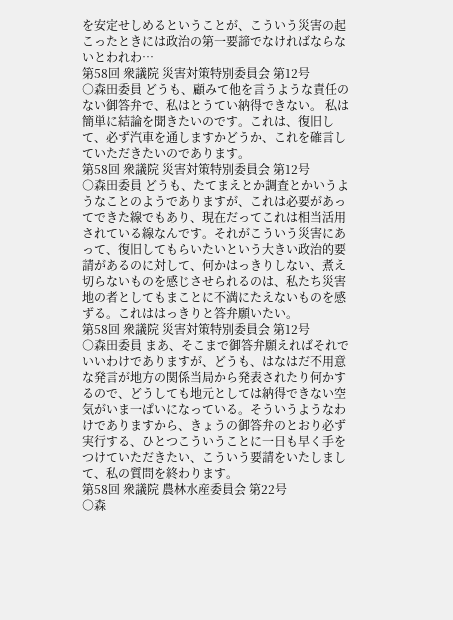を安定せしめるということが、こういう災害の起こったときには政治の第一要諦でなければならないとわれわ…
第58回 衆議院 災害対策特別委員会 第12号
○森田委員 どうも、顧みて他を言うような責任のない御答弁で、私はとうてい納得できない。 私は簡単に結論を聞きたいのです。これは、復旧して、必ず汽車を通しますかどうか、これを確言していただきたいのであります。
第58回 衆議院 災害対策特別委員会 第12号
○森田委員 どうも、たてまえとか調査とかいうようなことのようでありますが、これは必要があってできた線でもあり、現在だってこれは相当活用されている線なんです。それがこういう災害にあって、復旧してもらいたいという大きい政治的要請があるのに対して、何かはっきりしない、煮え切らないものを感じさせられるのは、私たち災害地の者としてもまことに不満にたえないものを感ずる。これははっきりと答弁願いたい。
第58回 衆議院 災害対策特別委員会 第12号
○森田委員 まあ、そこまで御答弁願えればそれでいいわけでありますが、どうも、はなはだ不用意な発言が地方の関係当局から発表されたり何かするので、どうしても地元としては納得できない空気がいま一ぱいになっている。そういうようなわけでありますから、きょうの御答弁のとおり必ず実行する、ひとつこういうことに一日も早く手をつけていただきたい、こういう要請をいたしまして、私の質問を終わります。
第58回 衆議院 農林水産委員会 第22号
○森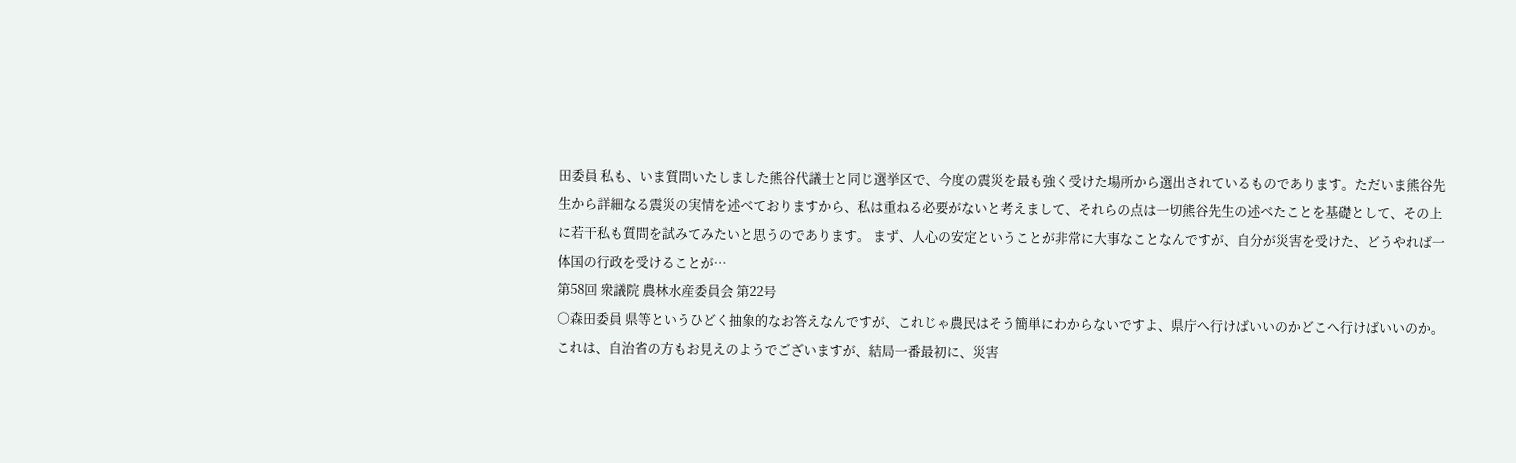田委員 私も、いま質問いたしました熊谷代議士と同じ選挙区で、今度の震災を最も強く受けた場所から選出されているものであります。ただいま熊谷先生から詳細なる震災の実情を述べておりますから、私は重ねる必要がないと考えまして、それらの点は一切熊谷先生の述べたことを基礎として、その上に若干私も質問を試みてみたいと思うのであります。 まず、人心の安定ということが非常に大事なことなんですが、自分が災害を受けた、どうやれば一体国の行政を受けることが…
第58回 衆議院 農林水産委員会 第22号
○森田委員 県等というひどく抽象的なお答えなんですが、これじゃ農民はそう簡単にわからないですよ、県庁へ行けばいいのかどこへ行けばいいのか。これは、自治省の方もお見えのようでございますが、結局一番最初に、災害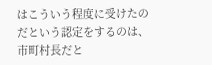はこういう程度に受けたのだという認定をするのは、市町村長だと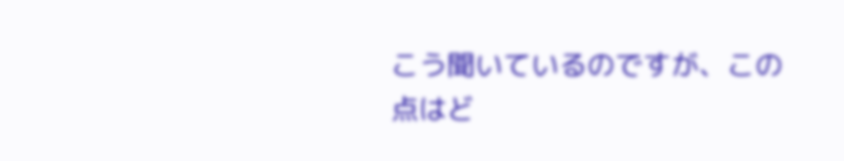こう聞いているのですが、この点はど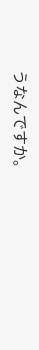うなんですか。